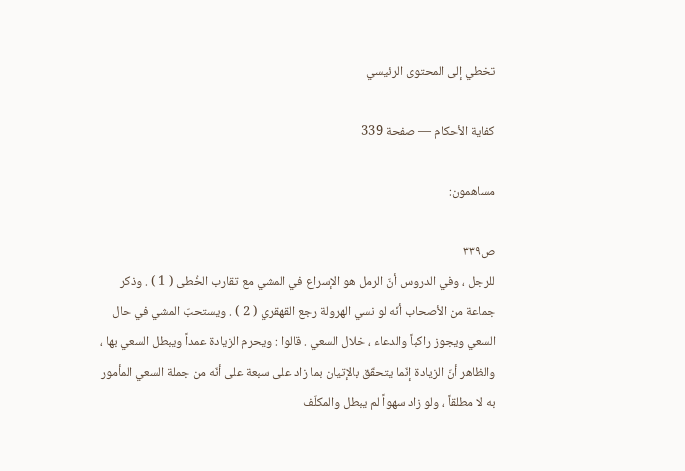تخطي إلى المحتوى الرئيسي

كفاية الأحكام — صفحة 339

مساهمون:

ص٣٣٩
للرجل ، وفي الدروس أنّ الرمل هو الإسراع في المشي مع تقارب الخُطى ( 1 ) . وذكر جماعة من الأصحاب أنّه لو نسي الهرولة رجع القهقري ( 2 ) . ويستحبّ المشي في حال السعي ويجوز راكباً والدعاء ، خلال السعي . قالوا : ويحرم الزيادة عمداً ويبطل السعي بها ، والظاهر أنّ الزيادة إنّما يتحقّق بالإتيان بما زاد على سبعة على أنّه من جملة السعي المأمور به لا مطلقاً ، ولو زاد سهواً لم يبطل والمكلّف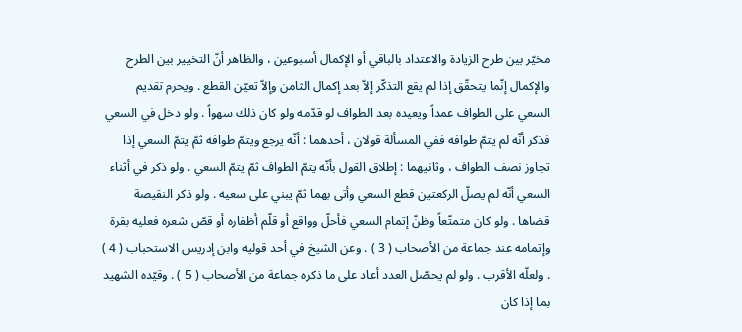مخيّر بين طرح الزيادة والاعتداد بالباقي أو الإكمال أسبوعين ، والظاهر أنّ التخيير بين الطرح والإكمال إنّما يتحقّق إذا لم يقع التذكّر إلاّ بعد إكمال الثامن وإلاّ تعيّن القطع . ويحرم تقديم السعي على الطواف عمداً ويعيده بعد الطواف لو قدّمه ولو كان ذلك سهواً . ولو دخل في السعي فذكر أنّه لم يتمّ طوافه ففي المسألة قولان ، أحدهما : أنّه يرجع ويتمّ طوافه ثمّ يتمّ السعي إذا تجاوز نصف الطواف ، وثانيهما : إطلاق القول بأنّه يتمّ الطواف ثمّ يتمّ السعي . ولو ذكر في أثناء السعي أنّه لم يصلّ الركعتين قطع السعي وأتى بهما ثمّ يبني على سعيه . ولو ذكر النقيصة قضاها . ولو كان متمتّعاً وظنّ إتمام السعي فأحلّ وواقع أو قلّم أظفاره أو قصّ شعره فعليه بقرة وإتمامه عند جماعة من الأصحاب ( 3 ) . وعن الشيخ في أحد قوليه وابن إدريس الاستحباب ( 4 ) . ولعلّه الأقرب . ولو لم يحصّل العدد أعاد على ما ذكره جماعة من الأصحاب ( 5 ) . وقيّده الشهيد بما إذا كان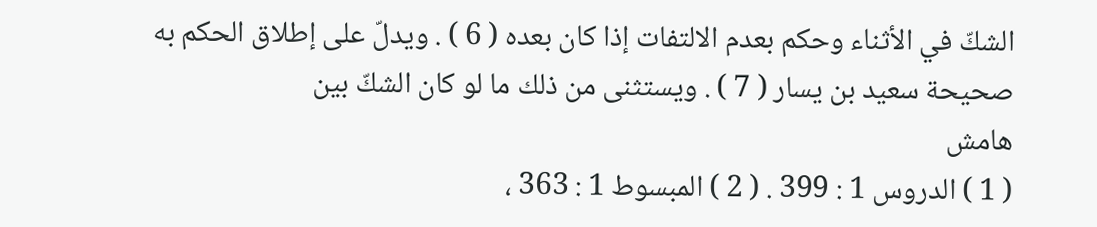الشكّ في الأثناء وحكم بعدم الالتفات إذا كان بعده ( 6 ) . ويدلّ على إطلاق الحكم به صحيحة سعيد بن يسار ( 7 ) . ويستثنى من ذلك ما لو كان الشكّ بين
هامش
( 1 ) الدروس 1 : 399 . ( 2 ) المبسوط 1 : 363 ،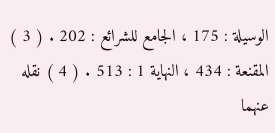الوسيلة : 175 ، الجامع للشرائع : 202 . ( 3 ) المقنعة : 434 ، النهاية 1 : 513 . ( 4 ) نقله عنهما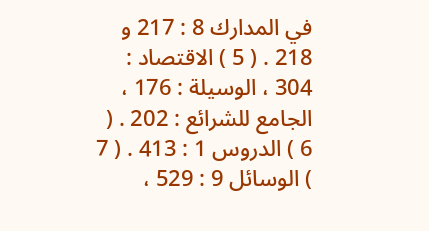في المدارك 8 : 217 و 218 . ( 5 ) الاقتصاد : 304 ، الوسيلة : 176 ، الجامع للشرائع : 202 . ( 6 ) الدروس 1 : 413 . ( 7 ) الوسائل 9 : 529 ،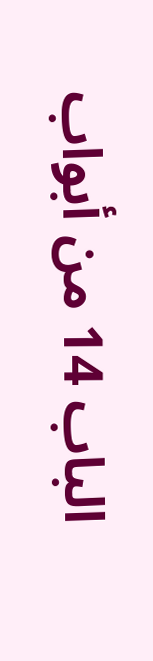الباب 14 من أبواب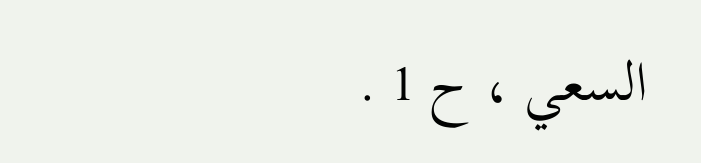السعي ، ح 1 .